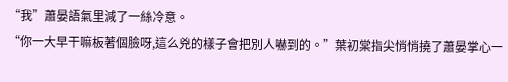“我”蕭晏語氣里減了一絲冷意。
“你一大早干嘛板著個臉呀,這么兇的樣子會把別人嚇到的。”葉初棠指尖悄悄撓了蕭晏掌心一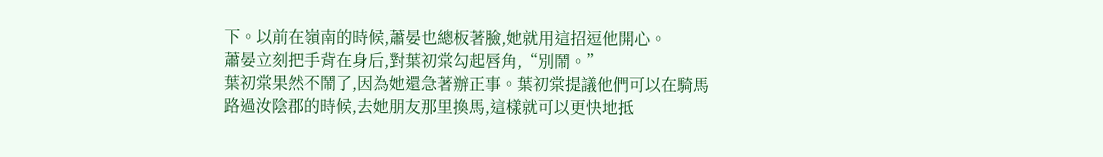下。以前在嶺南的時候,蕭晏也總板著臉,她就用這招逗他開心。
蕭晏立刻把手背在身后,對葉初棠勾起唇角,“別鬧。”
葉初棠果然不鬧了,因為她還急著辦正事。葉初棠提議他們可以在騎馬路過汝陰郡的時候,去她朋友那里換馬,這樣就可以更快地抵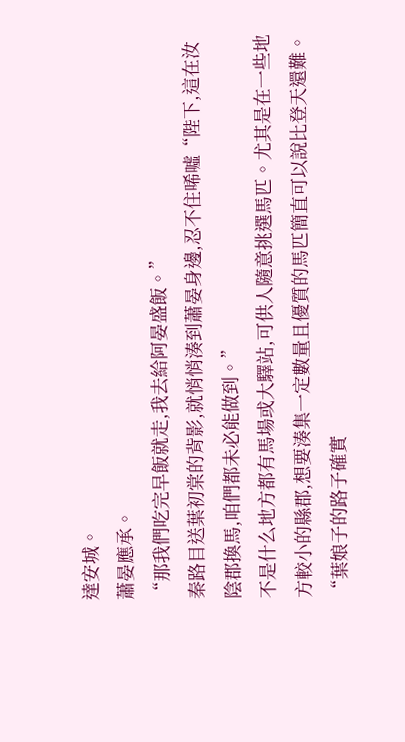達安城。
蕭晏應承。
“那我們吃完早飯就走,我去給阿晏盛飯。”
秦路目送葉初棠的背影,就悄悄湊到蕭晏身邊,忍不住唏噓“陛下,這在汝陰郡換馬,咱們都未必能做到。”
不是什么地方都有馬場或大驛站,可供人隨意挑選馬匹。尤其是在一些地方較小的縣郡,想要湊集一定數量且優質的馬匹簡直可以說比登天還難。
“葉娘子的路子確實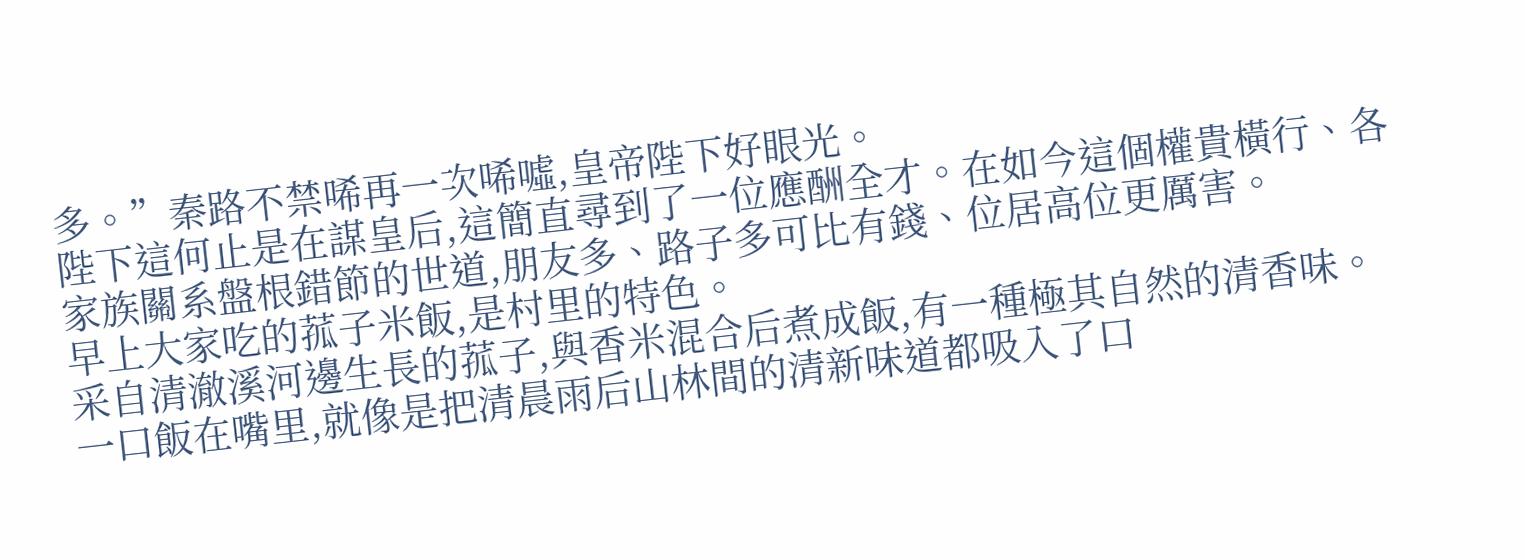多。”秦路不禁唏再一次唏噓,皇帝陛下好眼光。
陛下這何止是在謀皇后,這簡直尋到了一位應酬全才。在如今這個權貴橫行、各家族關系盤根錯節的世道,朋友多、路子多可比有錢、位居高位更厲害。
早上大家吃的菰子米飯,是村里的特色。
采自清澈溪河邊生長的菰子,與香米混合后煮成飯,有一種極其自然的清香味。
一口飯在嘴里,就像是把清晨雨后山林間的清新味道都吸入了口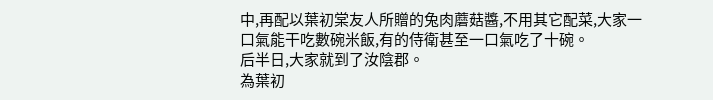中,再配以葉初棠友人所贈的兔肉蘑菇醬,不用其它配菜,大家一口氣能干吃數碗米飯,有的侍衛甚至一口氣吃了十碗。
后半日,大家就到了汝陰郡。
為葉初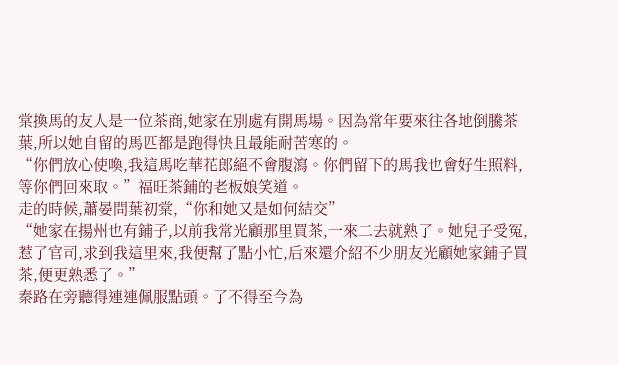棠換馬的友人是一位茶商,她家在別處有開馬場。因為常年要來往各地倒騰茶葉,所以她自留的馬匹都是跑得快且最能耐苦寒的。
“你們放心使喚,我這馬吃華花郎絕不會腹瀉。你們留下的馬我也會好生照料,等你們回來取。”福旺茶鋪的老板娘笑道。
走的時候,蕭晏問葉初棠,“你和她又是如何結交”
“她家在揚州也有鋪子,以前我常光顧那里買茶,一來二去就熟了。她兒子受冤,惹了官司,求到我這里來,我便幫了點小忙,后來還介紹不少朋友光顧她家鋪子買茶,便更熟悉了。”
秦路在旁聽得連連佩服點頭。了不得至今為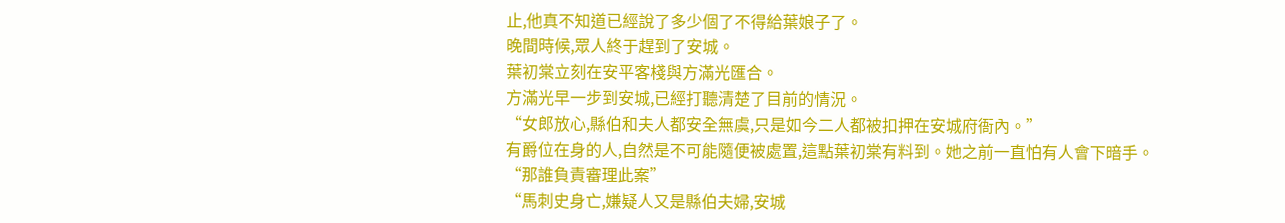止,他真不知道已經說了多少個了不得給葉娘子了。
晚間時候,眾人終于趕到了安城。
葉初棠立刻在安平客棧與方滿光匯合。
方滿光早一步到安城,已經打聽清楚了目前的情況。
“女郎放心,縣伯和夫人都安全無虞,只是如今二人都被扣押在安城府衙內。”
有爵位在身的人,自然是不可能隨便被處置,這點葉初棠有料到。她之前一直怕有人會下暗手。
“那誰負責審理此案”
“馬刺史身亡,嫌疑人又是縣伯夫婦,安城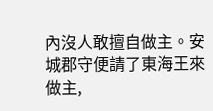內沒人敢擅自做主。安城郡守便請了東海王來做主,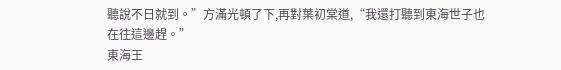聽說不日就到。”方滿光頓了下,再對葉初棠道,“我還打聽到東海世子也在往這邊趕。”
東海王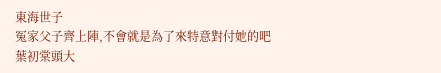東海世子
冤家父子齊上陣,不會就是為了來特意對付她的吧
葉初棠頭大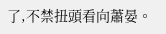了,不禁扭頭看向蕭晏。